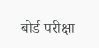बोर्ड परीक्षा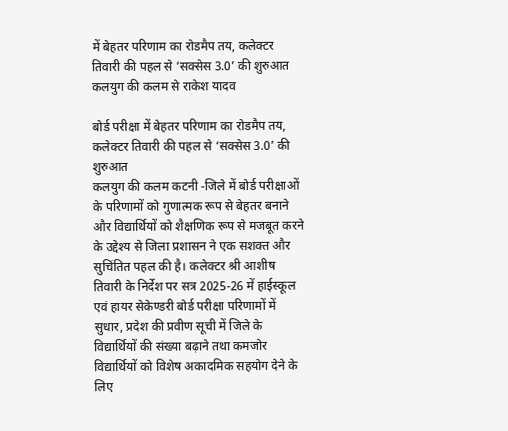में बेहतर परिणाम का रोडमैप तय, कलेक्टर तिवारी की पहल से ‘सक्सेस 3.0’ की शुरुआत
कलयुग की कलम से राकेश यादव

बोर्ड परीक्षा में बेहतर परिणाम का रोडमैप तय, कलेक्टर तिवारी की पहल से ‘सक्सेस 3.0’ की शुरुआत
कलयुग की कलम कटनी -जिले में बोर्ड परीक्षाओं के परिणामों को गुणात्मक रूप से बेहतर बनाने और विद्यार्थियों को शैक्षणिक रूप से मजबूत करने के उद्देश्य से जिला प्रशासन ने एक सशक्त और सुचिंतित पहल की है। कलेक्टर श्री आशीष तिवारी के निर्देश पर सत्र 2025-26 में हाईस्कूल एवं हायर सेकेण्डरी बोर्ड परीक्षा परिणामों में सुधार, प्रदेश की प्रवीण सूची में जिले के विद्यार्थियों की संख्या बढ़ाने तथा कमजोर विद्यार्थियों को विशेष अकादमिक सहयोग देने के लिए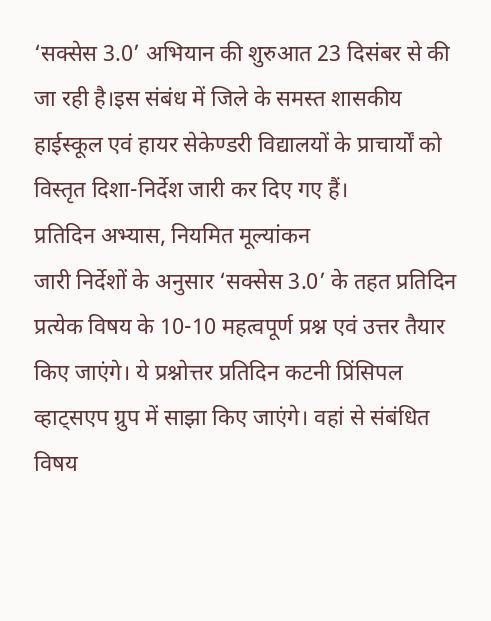‘सक्सेस 3.0’ अभियान की शुरुआत 23 दिसंबर से की जा रही है।इस संबंध में जिले के समस्त शासकीय हाईस्कूल एवं हायर सेकेण्डरी विद्यालयों के प्राचार्यों को विस्तृत दिशा-निर्देश जारी कर दिए गए हैं।
प्रतिदिन अभ्यास, नियमित मूल्यांकन
जारी निर्देशों के अनुसार ‘सक्सेस 3.0’ के तहत प्रतिदिन प्रत्येक विषय के 10-10 महत्वपूर्ण प्रश्न एवं उत्तर तैयार किए जाएंगे। ये प्रश्नोत्तर प्रतिदिन कटनी प्रिंसिपल व्हाट्सएप ग्रुप में साझा किए जाएंगे। वहां से संबंधित विषय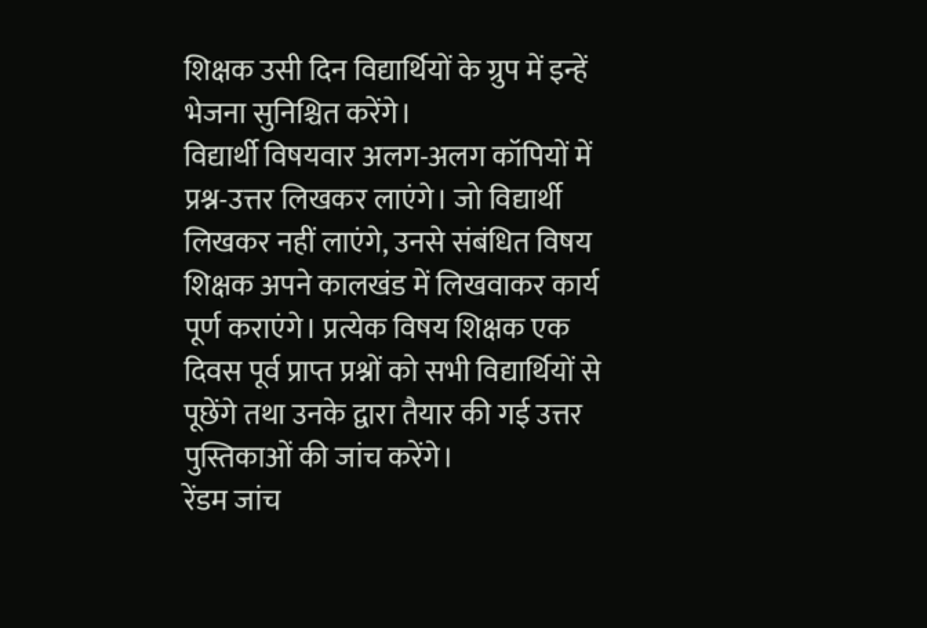शिक्षक उसी दिन विद्यार्थियों के ग्रुप में इन्हें भेजना सुनिश्चित करेंगे।
विद्यार्थी विषयवार अलग-अलग कॉपियों में प्रश्न-उत्तर लिखकर लाएंगे। जो विद्यार्थी लिखकर नहीं लाएंगे, उनसे संबंधित विषय शिक्षक अपने कालखंड में लिखवाकर कार्य पूर्ण कराएंगे। प्रत्येक विषय शिक्षक एक दिवस पूर्व प्राप्त प्रश्नों को सभी विद्यार्थियों से पूछेंगे तथा उनके द्वारा तैयार की गई उत्तर पुस्तिकाओं की जांच करेंगे।
रेंडम जांच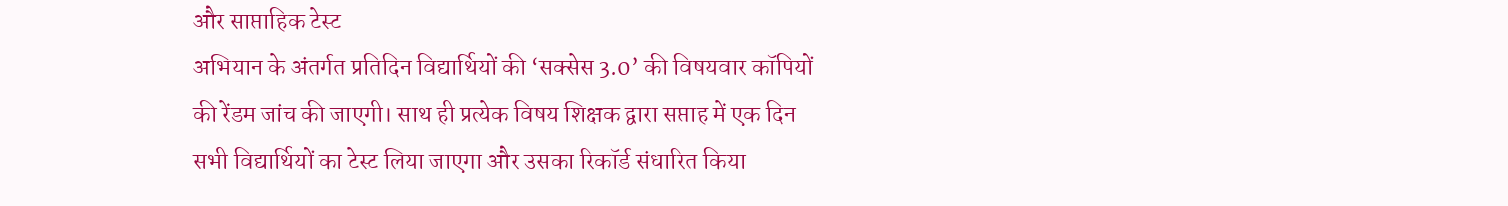और साप्ताहिक टेस्ट
अभियान के अंतर्गत प्रतिदिन विद्यार्थियों की ‘सक्सेस 3.0’ की विषयवार कॉपियों की रेंडम जांच की जाएगी। साथ ही प्रत्येक विषय शिक्षक द्वारा सप्ताह में एक दिन सभी विद्यार्थियों का टेस्ट लिया जाएगा और उसका रिकॉर्ड संधारित किया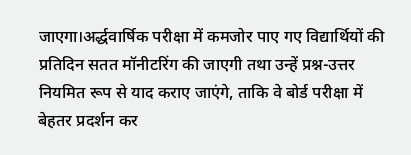जाएगा।अर्द्धवार्षिक परीक्षा में कमजोर पाए गए विद्यार्थियों की प्रतिदिन सतत मॉनीटरिंग की जाएगी तथा उन्हें प्रश्न-उत्तर नियमित रूप से याद कराए जाएंगे, ताकि वे बोर्ड परीक्षा में बेहतर प्रदर्शन कर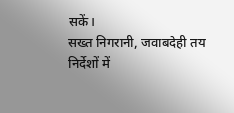सकें।
सख्त निगरानी, जवाबदेही तय
निर्देशों में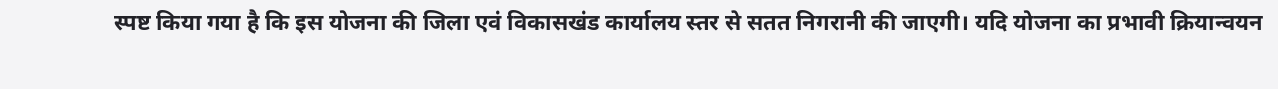स्पष्ट किया गया है कि इस योजना की जिला एवं विकासखंड कार्यालय स्तर से सतत निगरानी की जाएगी। यदि योजना का प्रभावी क्रियान्वयन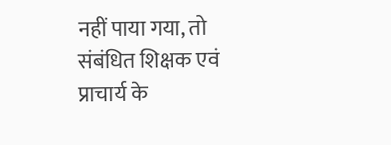नहीं पाया गया, तो संबंधित शिक्षक एवं प्राचार्य के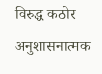विरुद्ध कठोर अनुशासनात्मक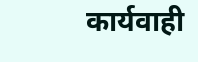कार्यवाही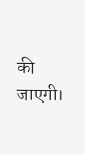की जाएगी।